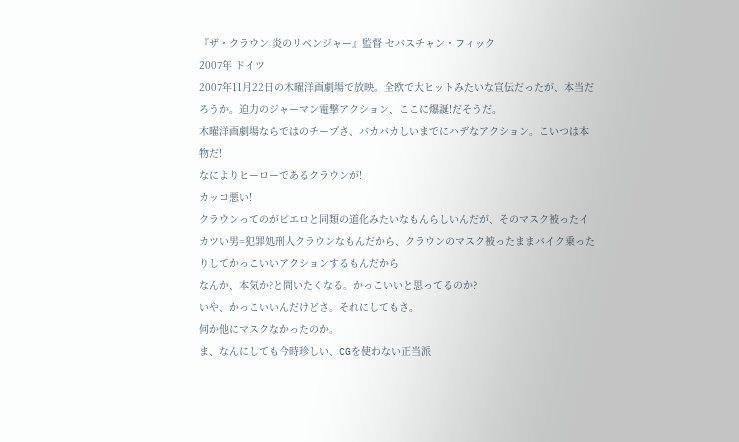『ザ・クラウン 炎のリベンジャー』監督 セバスチャン・フィック
2007年 ドイツ
2007年11月22日の木曜洋画劇場で放映。全欧で大ヒットみたいな宣伝だったが、本当だろうか。迫力のジャーマン電撃アクション、ここに爆誕!だそうだ。
木曜洋画劇場ならではのチープさ、バカバカしいまでにハデなアクション。こいつは本物だ!
なによりヒーローであるクラウンが!
カッコ悪い!
クラウンってのがピエロと同類の道化みたいなもんらしいんだが、そのマスク被ったイカツい男=犯罪処刑人クラウンなもんだから、クラウンのマスク被ったままバイク乗ったりしてかっこいいアクションするもんだから
なんか、本気か?と問いたくなる。かっこいいと思ってるのか?
いや、かっこいいんだけどさ。それにしてもさ。
何か他にマスクなかったのか。
ま、なんにしても今時珍しい、CGを使わない正当派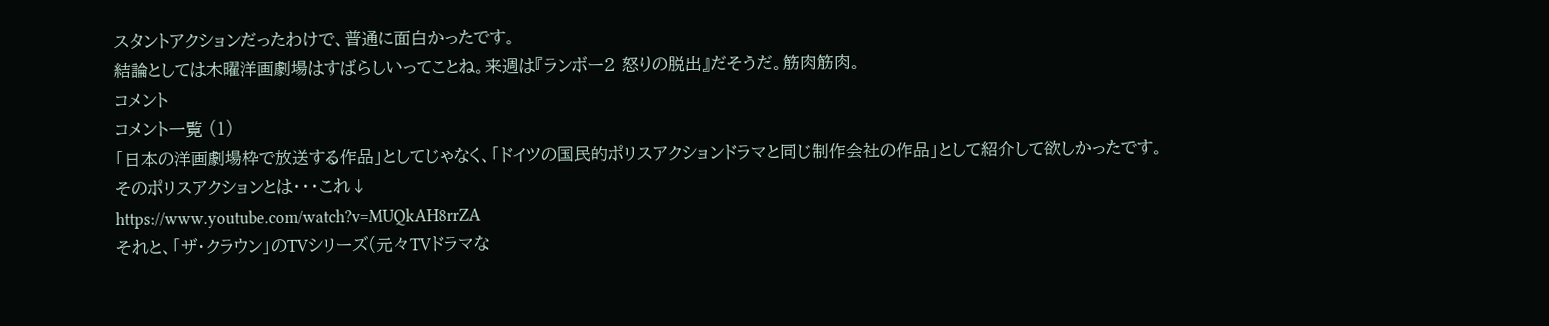スタントアクションだったわけで、普通に面白かったです。
結論としては木曜洋画劇場はすばらしいってことね。来週は『ランボー2 怒りの脱出』だそうだ。筋肉筋肉。
コメント
コメント一覧 (1)
「日本の洋画劇場枠で放送する作品」としてじゃなく、「ドイツの国民的ポリスアクションドラマと同じ制作会社の作品」として紹介して欲しかったです。
そのポリスアクションとは・・・これ↓
https://www.youtube.com/watch?v=MUQkAH8rrZA
それと、「ザ・クラウン」のTVシリーズ(元々TVドラマな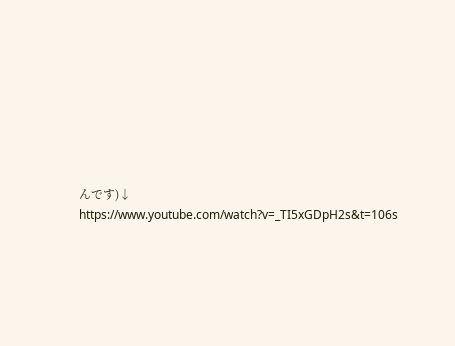んです)↓
https://www.youtube.com/watch?v=_TI5xGDpH2s&t=106s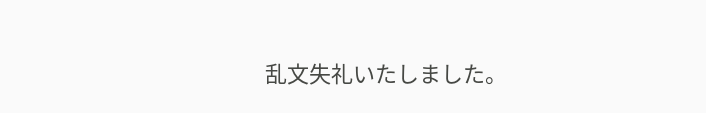乱文失礼いたしました。